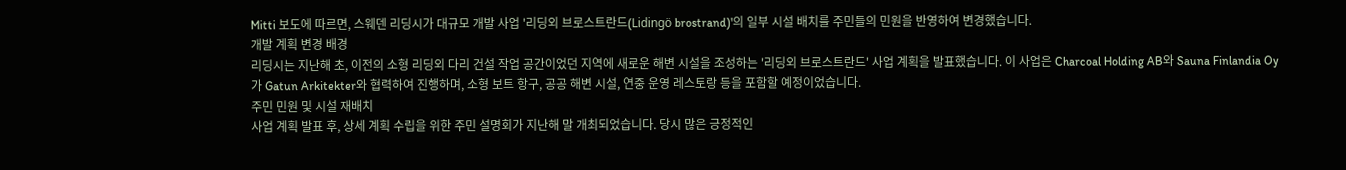Mitti 보도에 따르면, 스웨덴 리딩시가 대규모 개발 사업 '리딩외 브로스트란드(Lidingö brostrand)'의 일부 시설 배치를 주민들의 민원을 반영하여 변경했습니다.
개발 계획 변경 배경
리딩시는 지난해 초, 이전의 소형 리딩외 다리 건설 작업 공간이었던 지역에 새로운 해변 시설을 조성하는 '리딩외 브로스트란드' 사업 계획을 발표했습니다. 이 사업은 Charcoal Holding AB와 Sauna Finlandia Oy가 Gatun Arkitekter와 협력하여 진행하며, 소형 보트 항구, 공공 해변 시설, 연중 운영 레스토랑 등을 포함할 예정이었습니다.
주민 민원 및 시설 재배치
사업 계획 발표 후, 상세 계획 수립을 위한 주민 설명회가 지난해 말 개최되었습니다. 당시 많은 긍정적인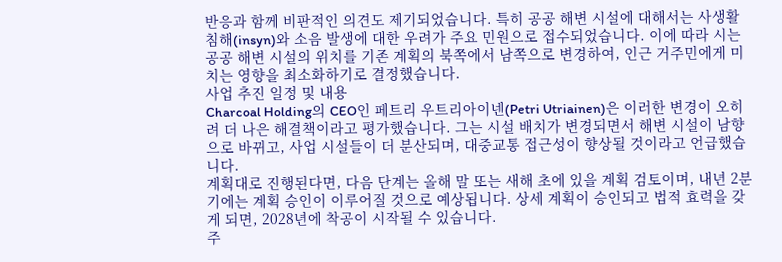반응과 함께 비판적인 의견도 제기되었습니다. 특히 공공 해변 시설에 대해서는 사생활 침해(insyn)와 소음 발생에 대한 우려가 주요 민원으로 접수되었습니다. 이에 따라 시는 공공 해변 시설의 위치를 기존 계획의 북쪽에서 남쪽으로 변경하여, 인근 거주민에게 미치는 영향을 최소화하기로 결정했습니다.
사업 추진 일정 및 내용
Charcoal Holding의 CEO인 페트리 우트리아이넨(Petri Utriainen)은 이러한 변경이 오히려 더 나은 해결책이라고 평가했습니다. 그는 시설 배치가 변경되면서 해변 시설이 남향으로 바뀌고, 사업 시설들이 더 분산되며, 대중교통 접근성이 향상될 것이라고 언급했습니다.
계획대로 진행된다면, 다음 단계는 올해 말 또는 새해 초에 있을 계획 검토이며, 내년 2분기에는 계획 승인이 이루어질 것으로 예상됩니다. 상세 계획이 승인되고 법적 효력을 갖게 되면, 2028년에 착공이 시작될 수 있습니다.
주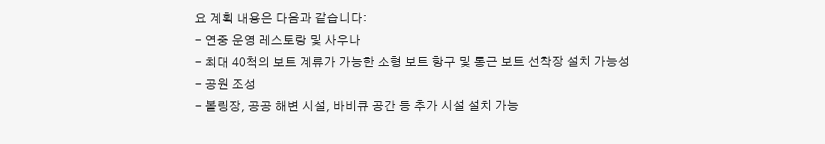요 계획 내용은 다음과 같습니다:
- 연중 운영 레스토랑 및 사우나
- 최대 40척의 보트 계류가 가능한 소형 보트 항구 및 통근 보트 선착장 설치 가능성
- 공원 조성
- 볼링장, 공공 해변 시설, 바비큐 공간 등 추가 시설 설치 가능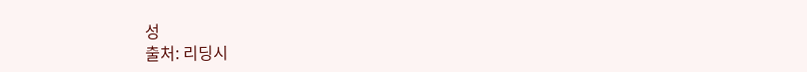성
출처: 리딩시